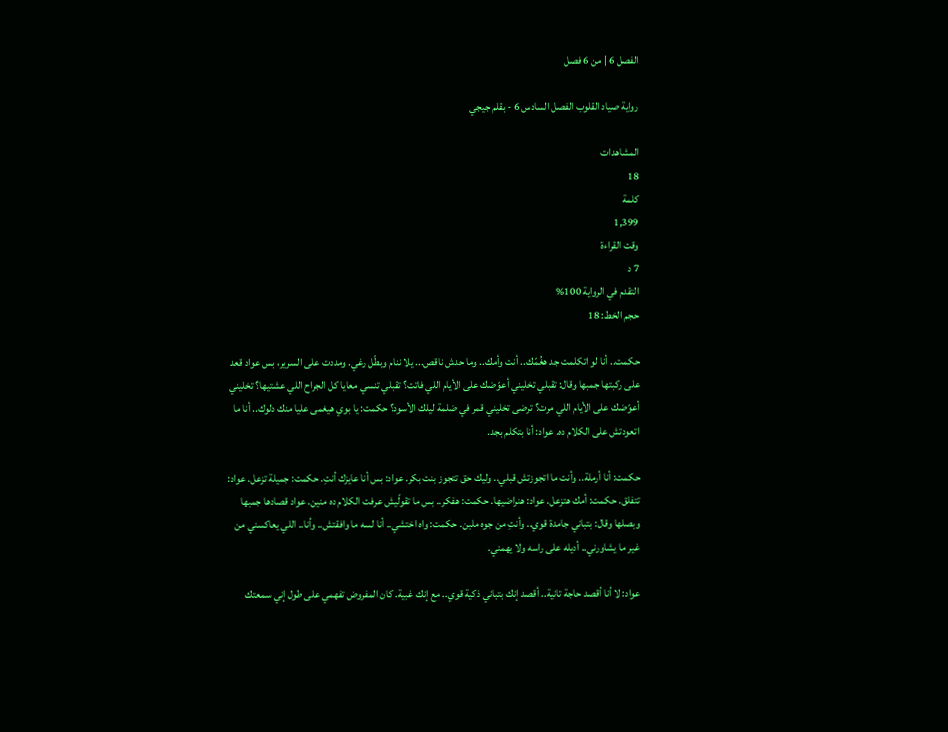الفصل 6 | من 6 فصل

رواية صياد القلوب الفصل السادس 6 - بقلم جيجي

المشاهدات
18
كلمة
1,399
وقت القراءة
7 د
التقدم في الرواية 100%
حجم الخط: 18

حكمت.. أنا لو اتكلمت جد هغُمّك.. أنت وأمك.. وما حدش ناقص... يلا ننام وبطّل رغي. ومددت على السرير، بس عواد قعد على ركبتها جمبها وقال: تقبلي تخليني أعوّضك على الأيام اللي فاتت؟ تقبلي تنسي معايا كل الجراح اللي عشتيها؟ تخليني أعوّضك على الأيام اللي مرت؟ ترضى تخليني قمر في ضلمة ليلك الأسود؟ حكمت: يا بوي هيغمى عليا منك دلوك.. أنا ما اتعودتش على الكلام ده. عواد: أنا بتكلم بجد.

حكمت: أنا أرملة.. وأنت ما اتجوزتش قبلي.. وليك حق تتجوز بنت بكر. عواد: بس أنا عايزك أنتِ. حكمت: جميلة تزعل. عواد: تتفلق. حكمت: أمك هتزعل. عواد: هنراضيها. حكمت: هفكر.. بس ما تقولّيش عرفت الكلام ده منين. عواد قصادها جمبها وبصلها وقال: بتباني جامدة قوي.. وأنتِ من جوه ملبن. حكمت: واه اختشي.. أنا لسه ما وافقتش.. وأنا.. اللي يعاكسني من غير ما يشاورني.. أديله على راسه ولا يهمني.

عواد: لا أنا أقصد حاجة تانية.. أقصد إنك بتباني ذكية قوي.. مع إنك غبية. كان المفروض تفهمي على طول إني سمعتك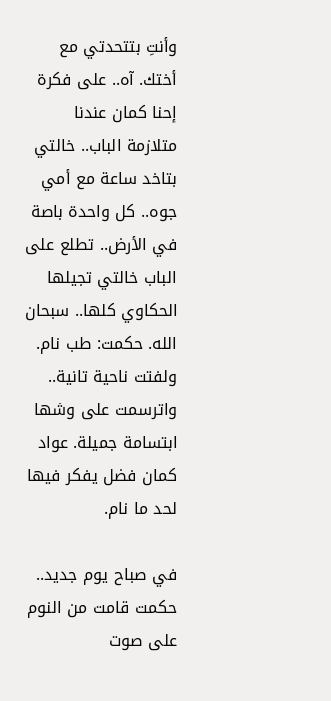وأنتِ بتتحدتي مع أختك. آه.. على فكرة إحنا كمان عندنا متلازمة الباب.. خالتي بتاخد ساعة مع أمي جوه.. كل واحدة باصة في الأرض.. تطلع على الباب خالتي تجيلها الحكاوي كلها.. سبحان الله. حكمت: طب نام. ولفتت ناحية تانية.. واترسمت على وشها ابتسامة جميلة. عواد كمان فضل يفكر فيها لحد ما نام.

في صباح يوم جديد.. حكمت قامت من النوم على صوت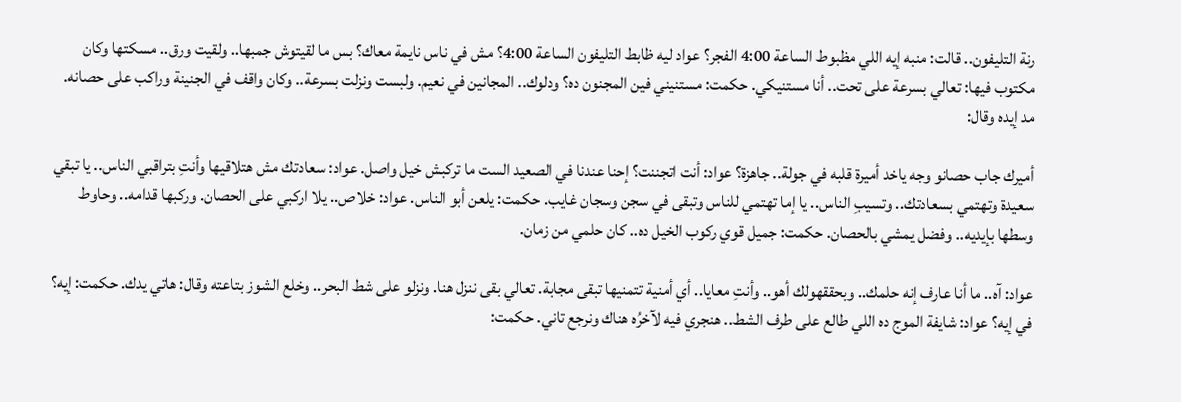رنة التليفون.. قالت: منبه إيه اللي مظبوط الساعة 4:00 الفجر؟ عواد ليه ظابط التليفون الساعة 4:00؟ مش في ناس نايمة معاك؟ بس ما لقيتوش جمبها.. ولقيت ورق.. مسكتها وكان مكتوب فيها: تعالي بسرعة على تحت.. أنا مستنيكي. حكمت: مستنيني فين المجنون ده؟ ودلوك.. المجانين في نعيم. ولبست ونزلت بسرعة.. وكان واقف في الجنينة وراكب على حصانه. مد إيده وقال:

أميرك جاب حصانو وجه ياخد أميرة قلبه في جولة.. جاهزة؟ عواد: أنت اتجننت؟ إحنا عندنا في الصعيد الست ما تركبش خيل واصل. عواد: سعادتك مش هتلاقيها وأنتِ بتراقبي الناس.. يا تبقي سعيدة وتهتمي بسعادتك.. وتسيبِ الناس.. يا إما تهتمي للناس وتبقى في سجن وسجان غايب. حكمت: يلعن أبو الناس. عواد: خلاص.. يلا اركبي على الحصان. وركبها قدامه.. وحاوط وسطها بإيديه.. وفضل يمشي بالحصان. حكمت: جميل قوي ركوب الخيل ده.. كان حلمي من زمان.

عواد: آه.. ما أنا عارف إنه حلمك.. وبحققهولك أهو.. وأنتِ معايا.. أي أمنية تتمنيها تبقى مجابة. تعالي بقى ننزل هنا. ونزلو على شط البحر.. وخلع الشوز بتاعته وقال: هاتي يدك. حكمت: إيه؟ في إيه؟ عواد: شايفة الموج ده اللي طالع على طرف الشط.. هنجري فيه لآخرُه هناك ونرجع تاني. حكمت: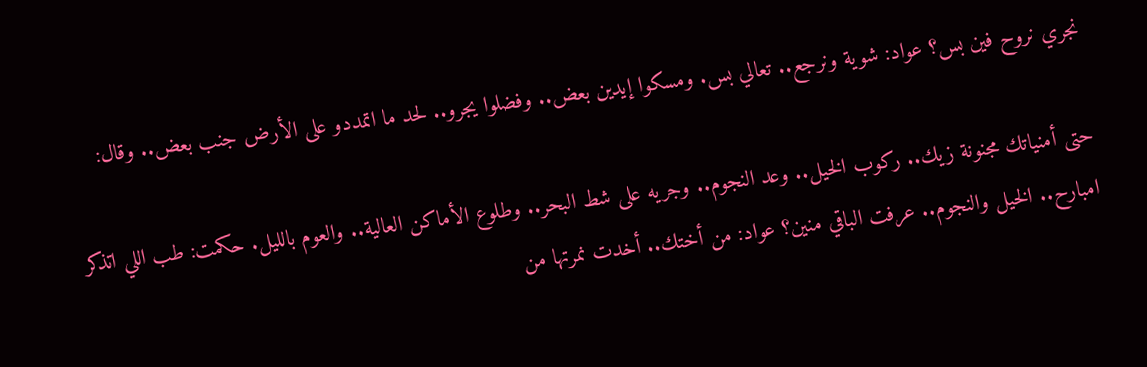نجري نروح فين بس؟ عواد: شوية ونرجع.. تعالي بس. ومسكوا إيدين بعض.. وفضلوا يجرو.. لحد ما اتمددو على الأرض جنب بعض.. وقال:

حتى أمنياتك مجنونة زيك.. ركوب الخيل.. وعد النجوم.. وجريه على شط البحر.. وطلوع الأماكن العالية.. والعوم بالليل. حكمت: طب اللي اتذكر امبارح.. الخيل والنجوم.. عرفت الباقي منين؟ عواد: من أختك.. أخدت نمرتها من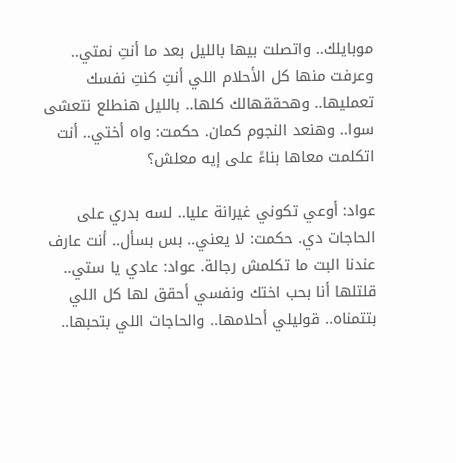موبايلك.. واتصلت بيها بالليل بعد ما أنتِ نمتي.. وعرفت منها كل الأحلام اللي أنتِ كنتِ نفسك تعمليها.. وهحققهالك كلها.. بالليل هنطلع نتعشى سوا.. وهنعد النجوم كمان. حكمت: واه أختي.. أنت اتكلمت معاها بناءً على إيه معلش؟

عواد: أوعي تكوني غيرانة عليا.. لسه بدري على الحاجات دي. حكمت: لا يعني.. بس بسأل.. أنت عارف عندنا البت ما تكلمش رجالة. عواد: عادي يا ستي.. قلتلها أنا بحب اختك ونفسي أحقق لها كل اللي بتتمناه.. قوليلي أحلامها.. والحاجات اللي بتحبها..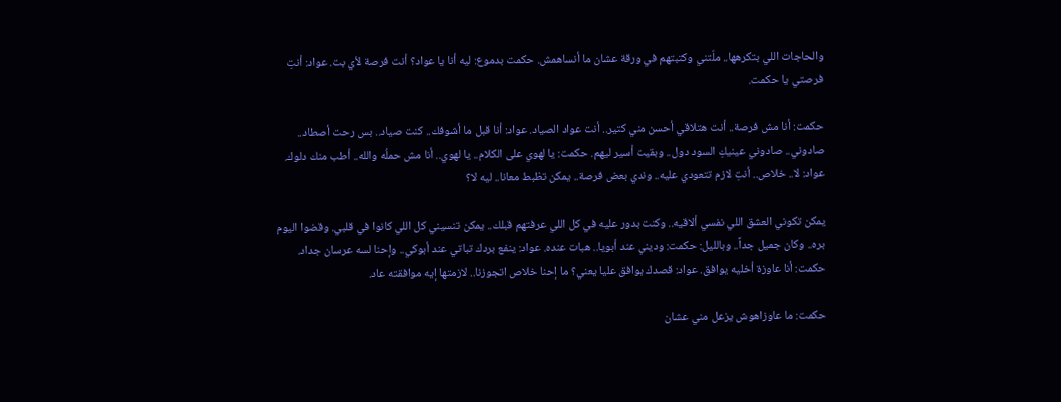والحاجات اللي بتكرهها.. ملّتني وكتبتهم في ورقة عشان ما أنساهمش. حكمت بدموع: ليه أنا يا عواد؟ أنت فرصة لأي بت. عواد: أنتِ فرصتي يا حكمت.

حكمت: أنا مش فرصة.. أنت هتلاقي أحسن مني كتير.. أنت عواد الصياد. عواد: أنا قبل ما أشوفك.. كنت صياد.. بس رحت أصطاد.. صادوني.. صادوني عينيكِ السود دول.. وبقيت أسير ليهم. حكمت: يا لهوي على الكلام.. يا لهوي.. أنا مش حملُه والله.. أطب منك دلوك. عواد: لا.. خلاص.. أنتِ لازم تتعودي عليه.. وندي بعض فرصة.. يمكن تظبط معانا.. ليه لا؟

يمكن تكوني العشق اللي نفسي ألاقيه.. وكنت بدور عليه في كل اللي عرفتهم قبلك.. يمكن تنسيني كل اللي كانوا في قلبي. وقضوا اليوم بره.. وكان جميل جداً.. وبالليل: حكمت: وديني عند أبويا.. هبات عنده. عواد: ينفع بردك تباتي عند أبوكي.. وإحنا لسه عرسان جداد. حكمت: أنا عاوزة أخليه يوافق. عواد: قصدك يوافق عليا يعني؟ ما إحنا خلاص اتجوزنا.. لازمتها إيه موافقته عاد.

حكمت: ما عاوزاهوش يزعل مني عشان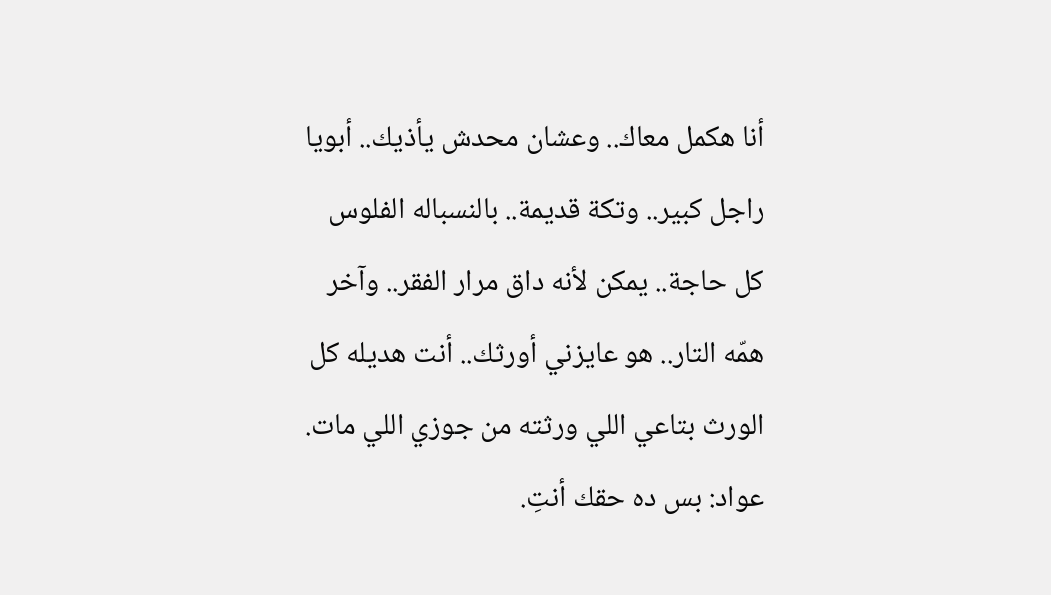أنا هكمل معاك.. وعشان محدش يأذيك.. أبويا راجل كبير.. وتكة قديمة.. بالنسباله الفلوس كل حاجة.. يمكن لأنه داق مرار الفقر.. وآخر همّه التار.. هو عايزني أورثك.. أنت هديله كل الورث بتاعي اللي ورثته من جوزي اللي مات. عواد: بس ده حقك أنتِ.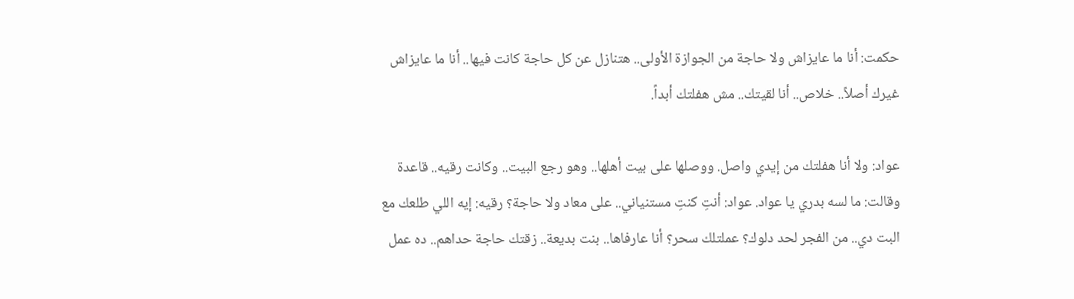حكمت: أنا ما عايزاش ولا حاجة من الجوازة الأولى.. هتنازل عن كل حاجة كانت فيها.. أنا ما عايزاش غيرك أصلاً.. خلاص.. أنا لقيتك.. مش هفلتك أبداً.

عواد: ولا أنا هفلتك من إيدي واصل. ووصلها على بيت أهلها.. وهو رجع البيت.. وكانت رقيه.. قاعدة وقالت: ما لسه بدري يا عواد. عواد: أنتِ كنتِ مستنياني.. على معاد ولا حاجة؟ رقيه: إيه اللي طلعك مع البت دي.. من الفجر لحد دلوك؟ عملتلك سحر؟ أنا عارفاها.. بنت بديعة.. زقتك حاجة حداهم.. ده عمل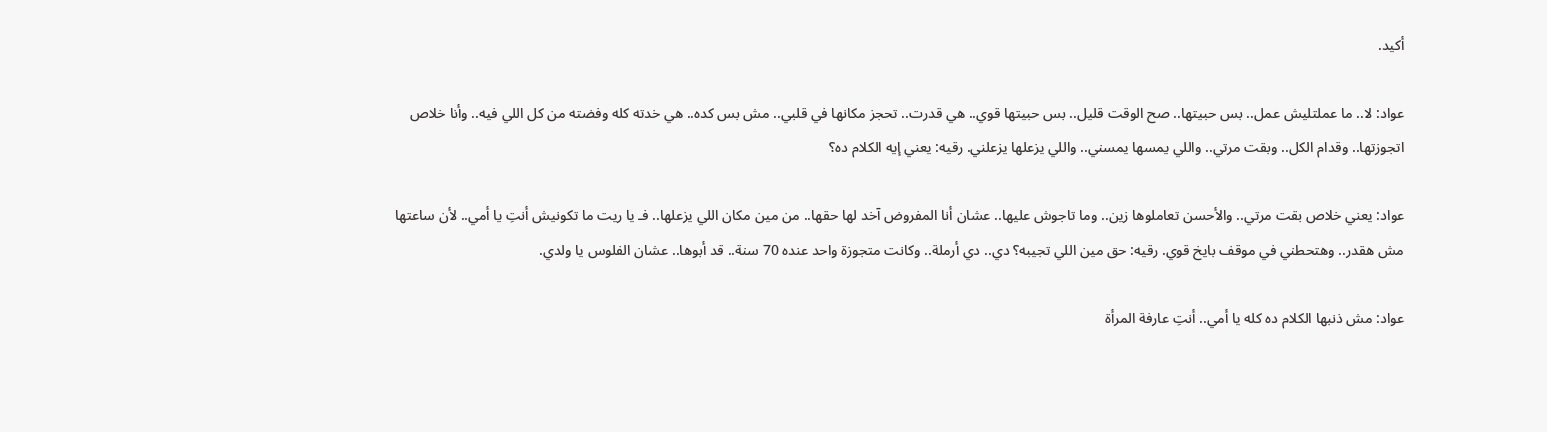أكيد.

عواد: لا.. ما عملتليش عمل.. بس حبيتها.. صح الوقت قليل.. بس حبيتها قوي.. هي قدرت.. تحجز مكانها في قلبي.. مش بس كده.. هي خدته كله وفضته من كل اللي فيه.. وأنا خلاص اتجوزتها.. وقدام الكل.. وبقت مرتي.. واللي يمسها يمسني.. واللي يزعلها يزعلني. رقيه: يعني إيه الكلام ده؟

عواد: يعني خلاص بقت مرتي.. والأحسن تعاملوها زين.. وما تاجوش عليها.. عشان أنا المفروض آخد لها حقها.. من مين مكان اللي يزعلها.. فـ يا ريت ما تكونيش أنتِ يا أمي.. لأن ساعتها مش هقدر.. وهتحطني في موقف بايخ قوي. رقيه: حق مين اللي تجيبه؟ دي.. دي أرملة.. وكانت متجوزة واحد عنده 70 سنة.. قد أبوها.. عشان الفلوس يا ولدي.

عواد: مش ذنبها الكلام ده كله يا أمي.. أنتِ عارفة المرأة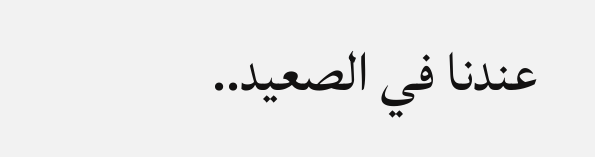عندنا في الصعيد..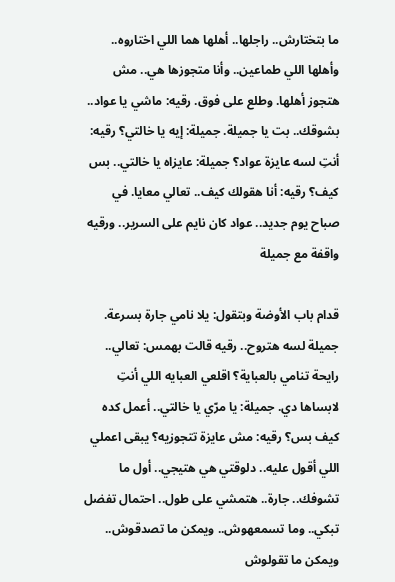ما بتختارش.. راجلها.. أهلها هما اللي اختاروه.. وأهلها اللي طماعين.. وأنا متجوزها هي.. مش هتجوز أهلها. وطلع على فوق. رقيه: ماشي يا عواد.. بشوقك.. بت يا جميلة. جميلة: إيه يا خالتي؟ رقيه: أنتِ لسه عايزة عواد؟ جميلة: عايزاه يا خالتي.. بس كيف؟ رقيه: أنا هقولك كيف.. تعالي معايا. في صباح يوم جديد.. عواد كان نايم على السرير.. ورقيه واقفة مع جميلة

قدام باب الأوضة وبتقول: يلا نامي جارة بسرعة. جميلة لسه هتروح.. رقيه قالت بهمس: تعالي.. رايحة تنامي بالعباية؟ اقلعي العبايه اللي أنتِ لابساها دي. جميلة: يا مرّي يا خالتي.. أعمل كده كيف بس؟ رقيه: مش عايزة تتجوزيه؟ يبقى اعملي اللي أقول عليه.. دلوقتي هي هتيجي.. أول ما تشوفك.. جارة.. هتمشي على طول.. احتمال تفضل تبكي.. وما تسمعهوش.. ويمكن ما تصدقوش.. ويمكن ما تقولوش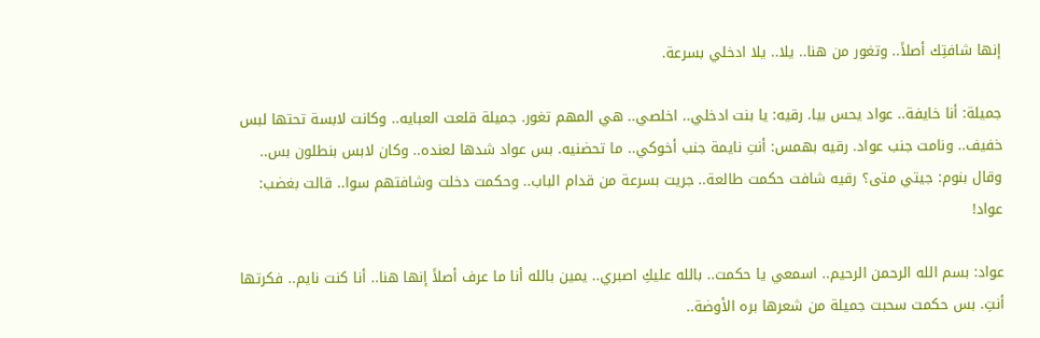إنها شافتِك أصلاً.. وتغور من هنا.. يلا.. يلا ادخلي بسرعة.

جميلة: أنا خايفة.. عواد يحس بيا. رقيه: يا بنت ادخلي.. اخلصي.. هي المهم تغور. جميلة قلعت العبايه.. وكانت لابسة تحتها لبس خفيف.. ونامت جنب عواد. رقيه بهمس: أنتِ نايمة جنب أخوكي.. ما تحضنيه. بس عواد شدها لعنده.. وكان لابس بنطلون بس.. وقال بنوم: جيتي متى؟ رقيه شافت حكمت طالعة.. جريت بسرعة من قدام الباب.. وحكمت دخلت وشافتهم سوا.. قالت بغضب: عواد!

عواد: بسم الله الرحمن الرحيم.. اسمعي يا حكمت.. بالله عليكِ اصبري.. يمين بالله أنا ما عرف أصلاً إنها هنا.. أنا كنت نايم.. فكرتها أنتِ. بس حكمت سحبت جميلة من شعرها بره الأوضة..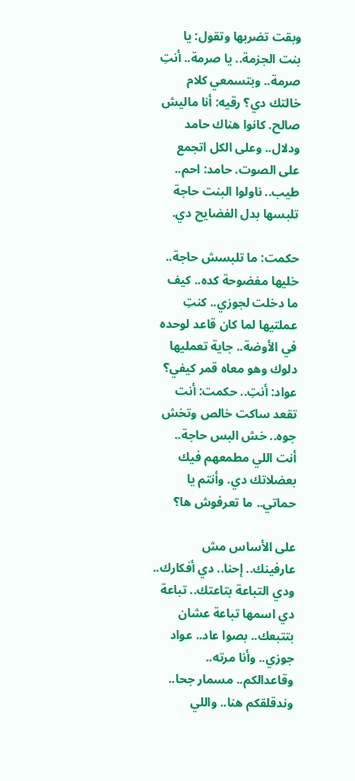وبقت تضربها وتقول: يا بنت الجزمة.. يا صرمة.. أنتِ صرمة.. وبتسمعي كلام خالتك دي؟ رقيه: أنا ماليش صالح. كانوا هناك حامد ودلال.. وعلى الكل اتجمع على الصوت. حامد: احم.. طيب.. ناولوا البنت حاجة تلبسها بدل الفضايح دي.

حكمت: ما تلبسش حاجة.. خليها مفضوحة كده.. كيف ما دخلت لجوزي.. كنتِ عملتيها لما كان قاعد لوحده في الأوضة.. جاية تعمليها دلوك وهو معاه قمر كيفي؟ عواد: أنتِ.. حكمت: أنت تقعد ساكت خالص وتخش جوه.. خش البس حاجة.. أنت اللي مطمعهم فيك بعضلاتك دي. وأنتم يا حماتي.. ما تعرفوش ها؟

على الأساس مش عارفينك.. إحنا.. دي أفكارك.. ودي التباعة بتاعتك.. تباعة دي اسمها تباعة عشان بتتبعك.. بصوا عاد.. عواد جوزي.. وأنا مرته.. وقاعدالكم.. مسمار جحا.. وندقلقكم هنا.. واللي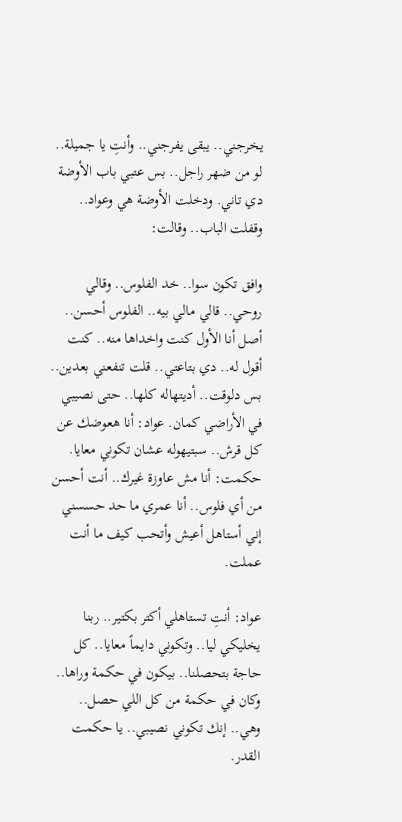يخرجني.. يبقى يفرجني.. وأنتِ يا جميلة.. لو من ضهر راجل.. بس عتبي باب الأوضة دي تاني. ودخلت الأوضة هي وعواد.. وقفلت الباب.. وقالت:

وافق تكون سوا.. خد الفلوس.. وقالي روحي.. قالي مالي بيه.. الفلوس أحسن.. أصل أنا الأول كنت واخداها منه.. كنت أقول له.. دي بتاعتي.. قلت تنفعني بعدين.. بس دلوقت.. أديتهاله كلها.. حتى نصيبي في الأراضي كمان. عواد: أنا هعوضك عن كل قرش.. سبتيهوله عشان تكوني معايا. حكمت: أنا مش عاوزة غيرك.. أنت أحسن من أي فلوس.. أنا عمري ما حد حسسني إني أستاهل أعيش وأتحب كيف ما أنت عملت.

عواد: أنتِ تستاهلي أكتر بكتير.. ربنا يخليكي ليا.. وتكوني دايماً معايا.. كل حاجة بتحصلنا.. بيكون في حكمة وراها.. وكان في حكمة من كل اللي حصل.. وهي.. إنك تكوني نصيبي.. يا حكمت القدر.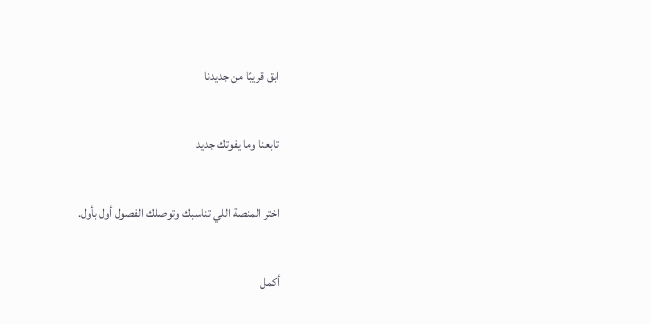ابق قريبًا من جديدنا

تابعنا وما يفوتك جديد

اختر المنصة اللي تناسبك وتوصلك الفصول أول بأول.

أكمل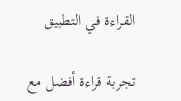القراءة في التطبيق

تجربة قراءة أفضل مع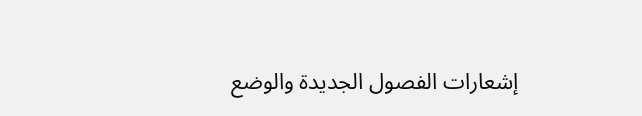إشعارات الفصول الجديدة والوضع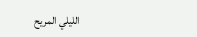الليلي المريح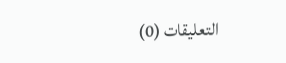التعليقات (0)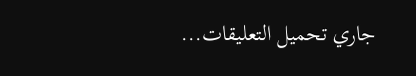جاري تحميل التعليقات...